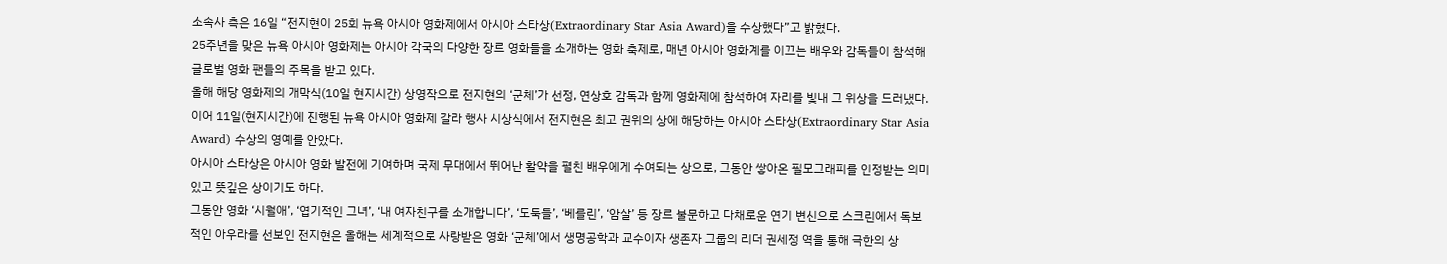소속사 측은 16일 “전지현이 25회 뉴욕 아시아 영화제에서 아시아 스타상(Extraordinary Star Asia Award)을 수상했다”고 밝혔다.
25주년을 맞은 뉴욕 아시아 영화제는 아시아 각국의 다양한 장르 영화들을 소개하는 영화 축제로, 매년 아시아 영화계를 이끄는 배우와 감독들이 참석해 글로벌 영화 팬들의 주목을 받고 있다.
올해 해당 영화제의 개막식(10일 현지시간) 상영작으로 전지현의 ‘군체’가 선정, 연상호 감독과 함께 영화제에 참석하여 자리를 빛내 그 위상을 드러냈다.
이어 11일(현지시간)에 진행된 뉴욕 아시아 영화제 갈라 행사 시상식에서 전지현은 최고 권위의 상에 해당하는 아시아 스타상(Extraordinary Star Asia Award) 수상의 영예를 안았다.
아시아 스타상은 아시아 영화 발전에 기여하며 국제 무대에서 뛰어난 활약을 펼친 배우에게 수여되는 상으로, 그동안 쌓아온 필모그래피를 인정받는 의미 있고 뜻깊은 상이기도 하다.
그동안 영화 ‘시월애’, ‘엽기적인 그녀’, ‘내 여자친구를 소개합니다’, ‘도둑들’, ‘베를린’, ‘암살’ 등 장르 불문하고 다채로운 연기 변신으로 스크린에서 독보적인 아우라를 선보인 전지현은 올해는 세계적으로 사랑받은 영화 ‘군체’에서 생명공학과 교수이자 생존자 그룹의 리더 권세정 역을 통해 극한의 상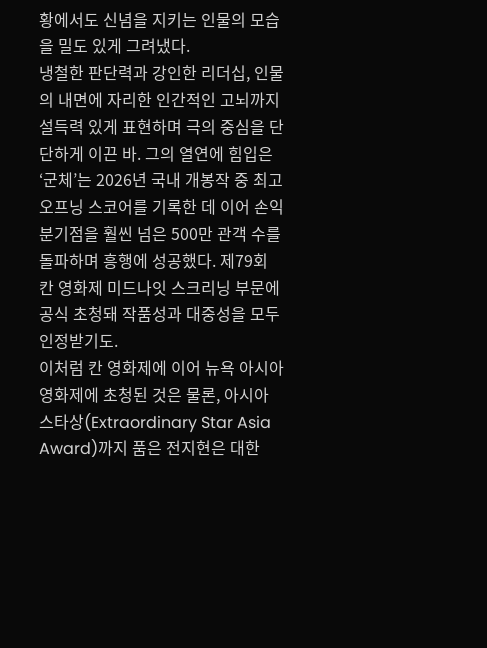황에서도 신념을 지키는 인물의 모습을 밀도 있게 그려냈다.
냉철한 판단력과 강인한 리더십, 인물의 내면에 자리한 인간적인 고뇌까지 설득력 있게 표현하며 극의 중심을 단단하게 이끈 바. 그의 열연에 힘입은 ‘군체’는 2026년 국내 개봉작 중 최고 오프닝 스코어를 기록한 데 이어 손익분기점을 훨씬 넘은 500만 관객 수를 돌파하며 흥행에 성공했다. 제79회 칸 영화제 미드나잇 스크리닝 부문에 공식 초청돼 작품성과 대중성을 모두 인정받기도.
이처럼 칸 영화제에 이어 뉴욕 아시아 영화제에 초청된 것은 물론, 아시아 스타상(Extraordinary Star Asia Award)까지 품은 전지현은 대한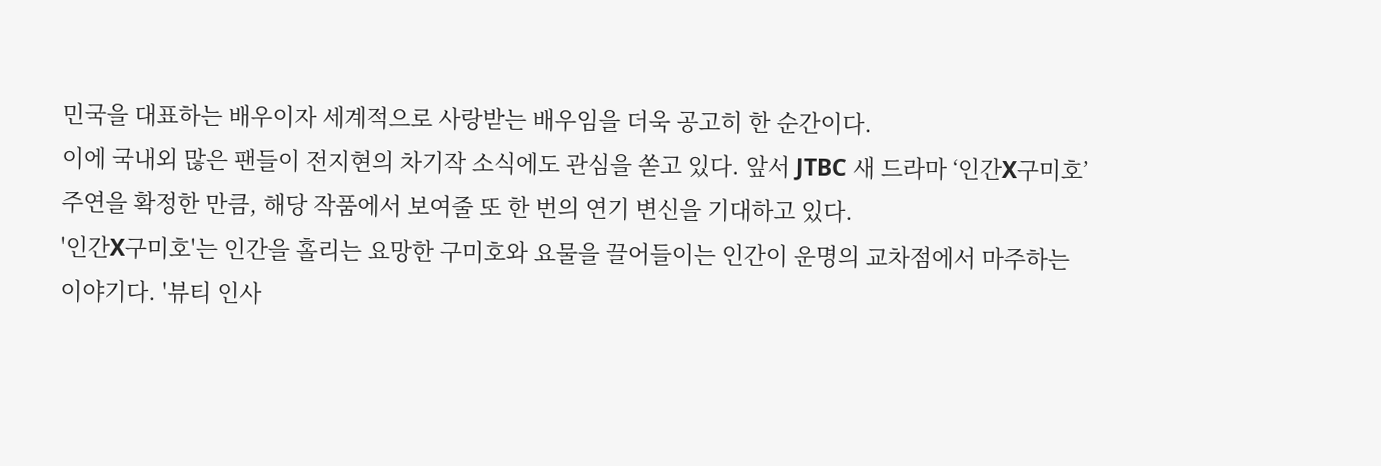민국을 대표하는 배우이자 세계적으로 사랑받는 배우임을 더욱 공고히 한 순간이다.
이에 국내외 많은 팬들이 전지현의 차기작 소식에도 관심을 쏟고 있다. 앞서 JTBC 새 드라마 ‘인간X구미호’ 주연을 확정한 만큼, 해당 작품에서 보여줄 또 한 번의 연기 변신을 기대하고 있다.
'인간X구미호'는 인간을 홀리는 요망한 구미호와 요물을 끌어들이는 인간이 운명의 교차점에서 마주하는 이야기다. '뷰티 인사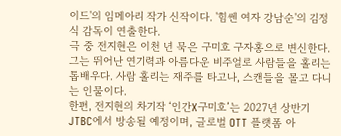이드'의 임메아리 작가 신작이다. '힘쎈 여자 강남순'의 김정식 감독이 연출한다.
극 중 전지현은 이천 년 묵은 구미호 구자홍으로 변신한다. 그는 뛰어난 연기력과 아름다운 비주얼로 사람들을 홀리는 톱배우다. 사람 홀리는 재주를 타고나, 스캔들을 몰고 다니는 인물이다.
한편, 전지현의 차기작 ‘인간X구미호’는 2027년 상반기 JTBC에서 방송될 예정이며, 글로벌 OTT 플랫폼 아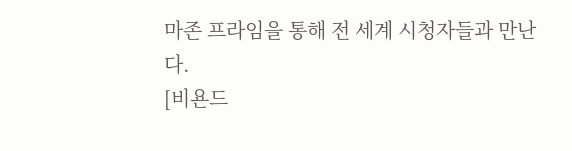마존 프라임을 통해 전 세계 시청자들과 만난다.
[비욘드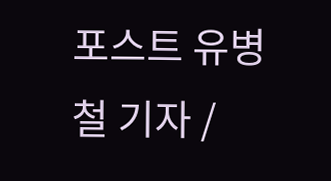포스트 유병철 기자 /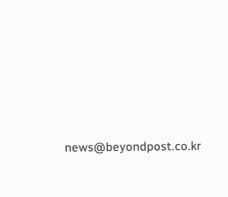news@beyondpost.co.kr